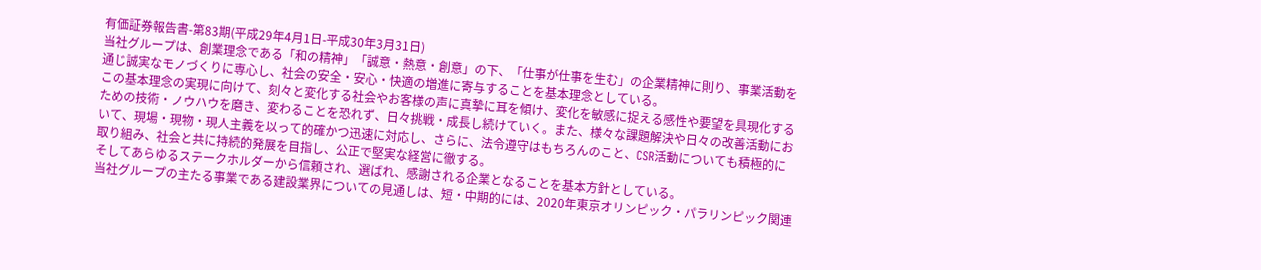有価証券報告書-第83期(平成29年4月1日-平成30年3月31日)
当社グループは、創業理念である「和の精神」「誠意・熱意・創意」の下、「仕事が仕事を生む」の企業精神に則り、事業活動を通じ誠実なモノづくりに専心し、社会の安全・安心・快適の増進に寄与することを基本理念としている。
この基本理念の実現に向けて、刻々と変化する社会やお客様の声に真摯に耳を傾け、変化を敏感に捉える感性や要望を具現化するための技術・ノウハウを磨き、変わることを恐れず、日々挑戦・成長し続けていく。また、様々な課題解決や日々の改善活動において、現場・現物・現人主義を以って的確かつ迅速に対応し、さらに、法令遵守はもちろんのこと、CSR活動についても積極的に取り組み、社会と共に持続的発展を目指し、公正で堅実な経営に徹する。
そしてあらゆるステークホルダーから信頼され、選ばれ、感謝される企業となることを基本方針としている。
当社グループの主たる事業である建設業界についての見通しは、短・中期的には、2020年東京オリンピック・パラリンピック関連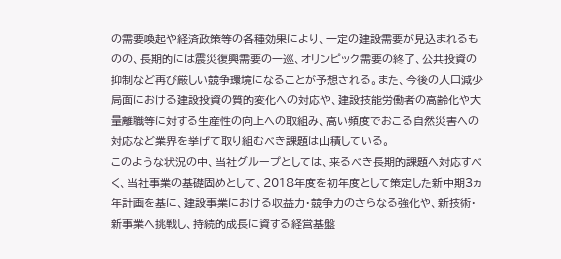の需要喚起や経済政策等の各種効果により、一定の建設需要が見込まれるものの、長期的には震災復興需要の一巡、オリンピック需要の終了、公共投資の抑制など再び厳しい競争環境になることが予想される。また、今後の人口減少局面における建設投資の質的変化への対応や、建設技能労働者の高齢化や大量離職等に対する生産性の向上への取組み、高い頻度でおこる自然災害への対応など業界を挙げて取り組むべき課題は山積している。
このような状況の中、当社グループとしては、来るべき長期的課題へ対応すべく、当社事業の基礎固めとして、2018年度を初年度として策定した新中期3ヵ年計画を基に、建設事業における収益力・競争力のさらなる強化や、新技術・新事業へ挑戦し、持続的成長に資する経営基盤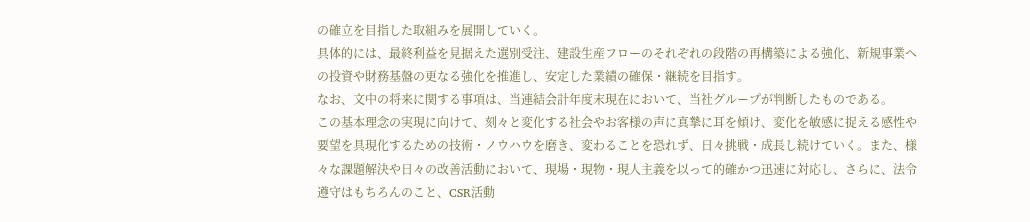の確立を目指した取組みを展開していく。
具体的には、最終利益を見据えた選別受注、建設生産フローのそれぞれの段階の再構築による強化、新規事業への投資や財務基盤の更なる強化を推進し、安定した業績の確保・継続を目指す。
なお、文中の将来に関する事項は、当連結会計年度末現在において、当社グループが判断したものである。
この基本理念の実現に向けて、刻々と変化する社会やお客様の声に真摯に耳を傾け、変化を敏感に捉える感性や要望を具現化するための技術・ノウハウを磨き、変わることを恐れず、日々挑戦・成長し続けていく。また、様々な課題解決や日々の改善活動において、現場・現物・現人主義を以って的確かつ迅速に対応し、さらに、法令遵守はもちろんのこと、CSR活動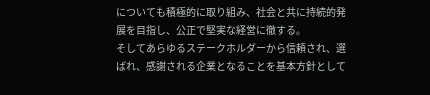についても積極的に取り組み、社会と共に持続的発展を目指し、公正で堅実な経営に徹する。
そしてあらゆるステークホルダーから信頼され、選ばれ、感謝される企業となることを基本方針として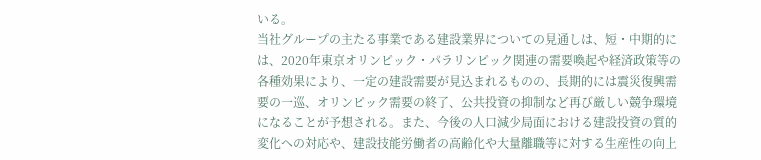いる。
当社グループの主たる事業である建設業界についての見通しは、短・中期的には、2020年東京オリンピック・パラリンピック関連の需要喚起や経済政策等の各種効果により、一定の建設需要が見込まれるものの、長期的には震災復興需要の一巡、オリンピック需要の終了、公共投資の抑制など再び厳しい競争環境になることが予想される。また、今後の人口減少局面における建設投資の質的変化への対応や、建設技能労働者の高齢化や大量離職等に対する生産性の向上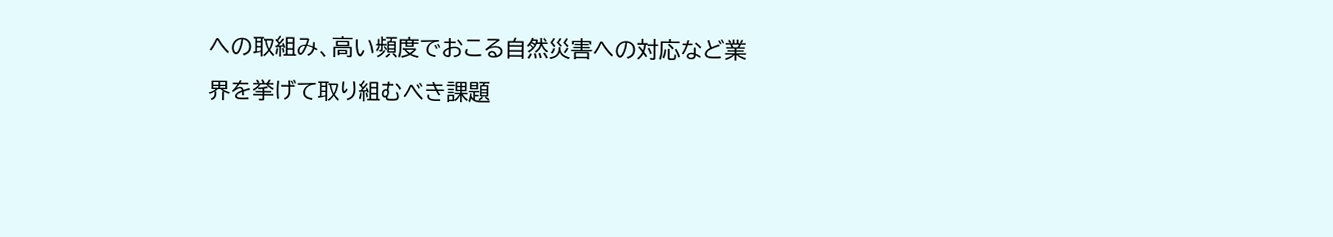への取組み、高い頻度でおこる自然災害への対応など業界を挙げて取り組むべき課題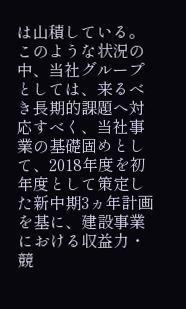は山積している。
このような状況の中、当社グループとしては、来るべき長期的課題へ対応すべく、当社事業の基礎固めとして、2018年度を初年度として策定した新中期3ヵ年計画を基に、建設事業における収益力・競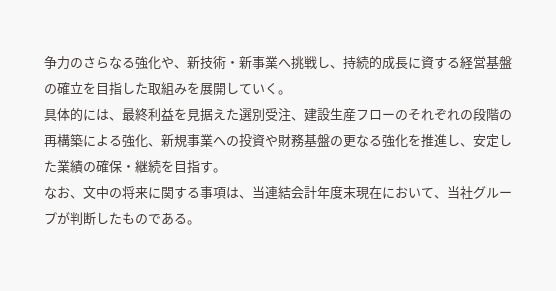争力のさらなる強化や、新技術・新事業へ挑戦し、持続的成長に資する経営基盤の確立を目指した取組みを展開していく。
具体的には、最終利益を見据えた選別受注、建設生産フローのそれぞれの段階の再構築による強化、新規事業への投資や財務基盤の更なる強化を推進し、安定した業績の確保・継続を目指す。
なお、文中の将来に関する事項は、当連結会計年度末現在において、当社グループが判断したものである。